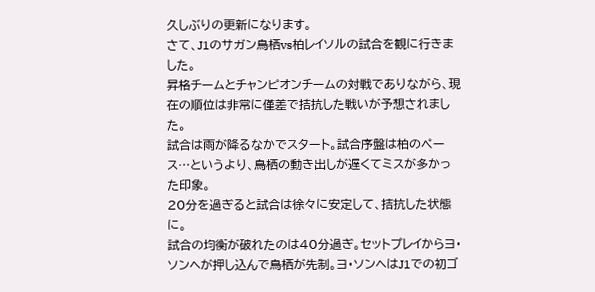久しぶりの更新になります。
さて、J1のサガン鳥栖vs柏レイソルの試合を観に行きました。
昇格チームとチャンピオンチームの対戦でありながら、現在の順位は非常に僅差で拮抗した戦いが予想されました。
試合は雨が降るなかでスタート。試合序盤は柏のペース…というより、鳥栖の動き出しが遅くてミスが多かった印象。
20分を過ぎると試合は徐々に安定して、拮抗した状態に。
試合の均衡が破れたのは40分過ぎ。セットプレイからヨ・ソンヘが押し込んで鳥栖が先制。ヨ・ソンヘはJ1での初ゴ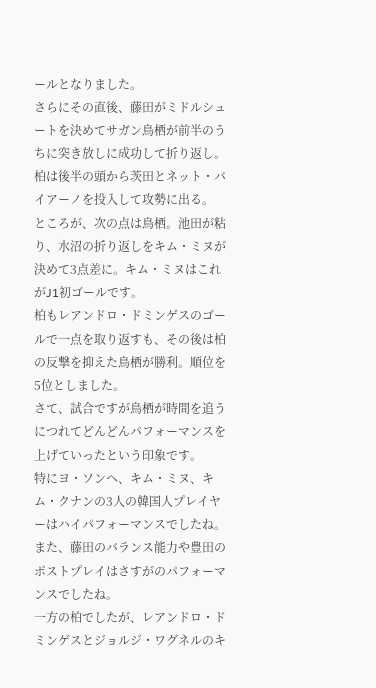ールとなりました。
さらにその直後、藤田がミドルシュートを決めてサガン鳥栖が前半のうちに突き放しに成功して折り返し。
柏は後半の頭から茨田とネット・バイアーノを投入して攻勢に出る。
ところが、次の点は鳥栖。池田が粘り、水沼の折り返しをキム・ミヌが決めて3点差に。キム・ミヌはこれがJ1初ゴールです。
柏もレアンドロ・ドミンゲスのゴールで一点を取り返すも、その後は柏の反撃を抑えた鳥栖が勝利。順位を5位としました。
さて、試合ですが鳥栖が時間を追うにつれてどんどんパフォーマンスを上げていったという印象です。
特にヨ・ソンヘ、キム・ミヌ、キム・クナンの3人の韓国人プレイヤーはハイパフォーマンスでしたね。
また、藤田のバランス能力や豊田のポストプレイはさすがのパフォーマンスでしたね。
一方の柏でしたが、レアンドロ・ドミンゲスとジョルジ・ワグネルのキ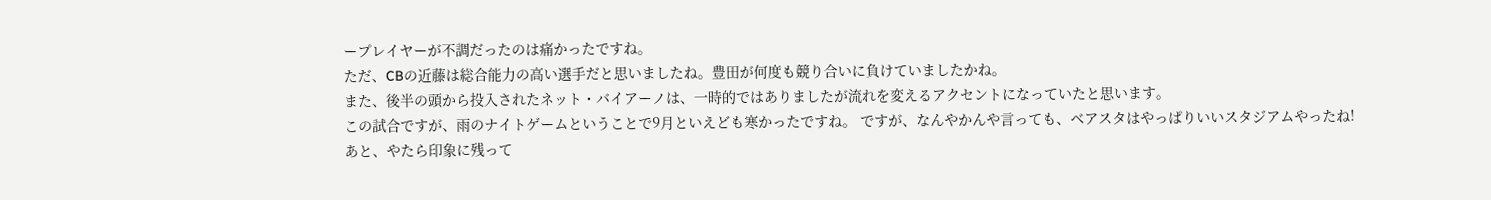ープレイヤーが不調だったのは痛かったですね。
ただ、CBの近藤は総合能力の高い選手だと思いましたね。豊田が何度も競り合いに負けていましたかね。
また、後半の頭から投入されたネット・バイアーノは、一時的ではありましたが流れを変えるアクセントになっていたと思います。
この試合ですが、雨のナイトゲームということで9月といえども寒かったですね。 ですが、なんやかんや言っても、ベアスタはやっぱりいいスタジアムやったね!
あと、やたら印象に残って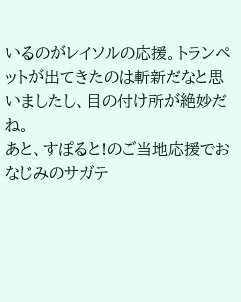いるのがレイソルの応援。トランペットが出てきたのは斬新だなと思いましたし、目の付け所が絶妙だね。
あと、すぽると!のご当地応援でおなじみのサガテ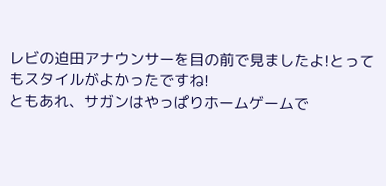レビの迫田アナウンサーを目の前で見ましたよ!とってもスタイルがよかったですね!
ともあれ、サガンはやっぱりホームゲームで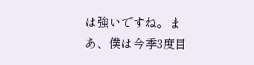は強いですね。まあ、僕は今季3度目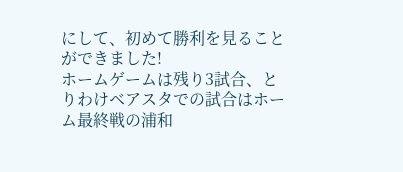にして、初めて勝利を見ることができました!
ホームゲームは残り3試合、とりわけベアスタでの試合はホーム最終戦の浦和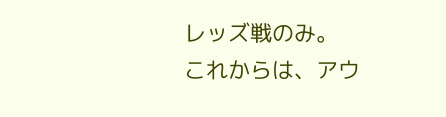レッズ戦のみ。
これからは、アウ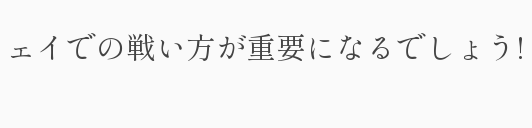ェイでの戦い方が重要になるでしょう!